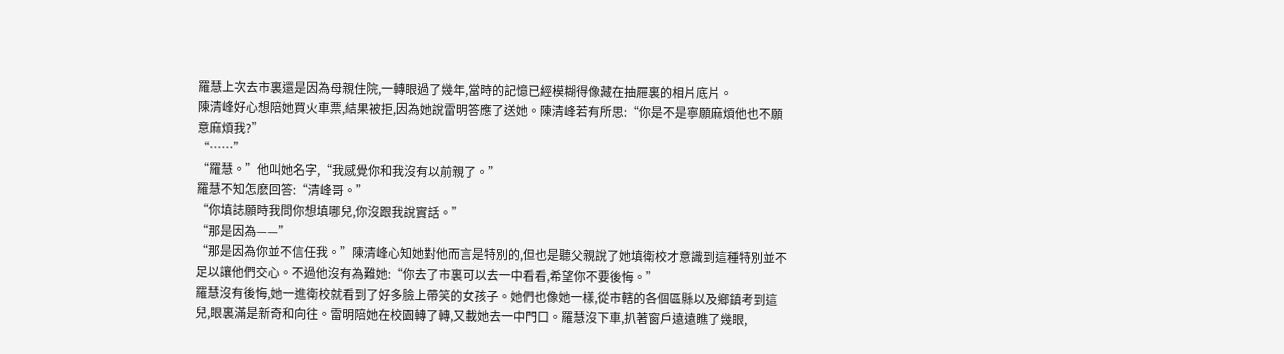羅慧上次去市裏還是因為母親住院,一轉眼過了幾年,當時的記憶已經模糊得像藏在抽屜裏的相片底片。
陳清峰好心想陪她買火車票,結果被拒,因為她說雷明答應了送她。陳清峰若有所思:“你是不是寧願麻煩他也不願意麻煩我?”
“……”
“羅慧。”他叫她名字,“我感覺你和我沒有以前親了。”
羅慧不知怎麽回答:“清峰哥。”
“你填誌願時我問你想填哪兒,你沒跟我說實話。”
“那是因為——”
“那是因為你並不信任我。”陳清峰心知她對他而言是特別的,但也是聽父親說了她填衛校才意識到這種特別並不足以讓他們交心。不過他沒有為難她:“你去了市裏可以去一中看看,希望你不要後悔。”
羅慧沒有後悔,她一進衛校就看到了好多臉上帶笑的女孩子。她們也像她一樣,從市轄的各個區縣以及鄉鎮考到這兒,眼裏滿是新奇和向往。雷明陪她在校園轉了轉,又載她去一中門口。羅慧沒下車,扒著窗戶遠遠瞧了幾眼,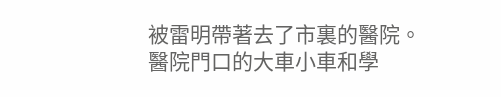被雷明帶著去了市裏的醫院。
醫院門口的大車小車和學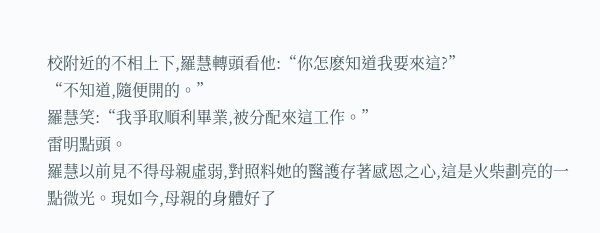校附近的不相上下,羅慧轉頭看他:“你怎麽知道我要來這?”
“不知道,隨便開的。”
羅慧笑:“我爭取順利畢業,被分配來這工作。”
雷明點頭。
羅慧以前見不得母親虛弱,對照料她的醫護存著感恩之心,這是火柴劃亮的一點微光。現如今,母親的身體好了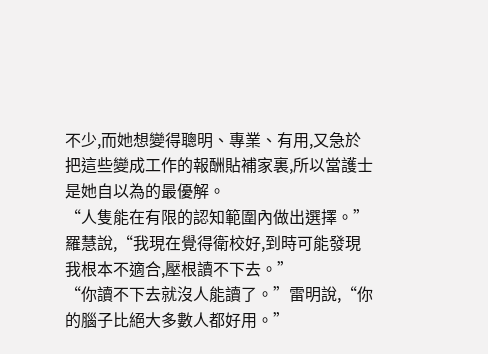不少,而她想變得聰明、專業、有用,又急於把這些變成工作的報酬貼補家裏,所以當護士是她自以為的最優解。
“人隻能在有限的認知範圍內做出選擇。”羅慧說,“我現在覺得衛校好,到時可能發現我根本不適合,壓根讀不下去。”
“你讀不下去就沒人能讀了。”雷明說,“你的腦子比絕大多數人都好用。”